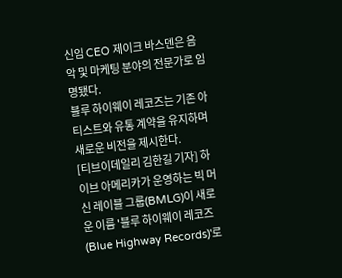신임 CEO 제이크 바스덴은 음악 및 마케팅 분야의 전문가로 임명됐다.
블루 하이웨이 레코즈는 기존 아티스트와 유통 계약을 유지하며 새로운 비전을 제시한다.
[티브이데일리 김한길 기자] 하이브 아메리카가 운영하는 빅 머신 레이블 그룹(BMLG)이 새로운 이름 '블루 하이웨이 레코즈(Blue Highway Records)'로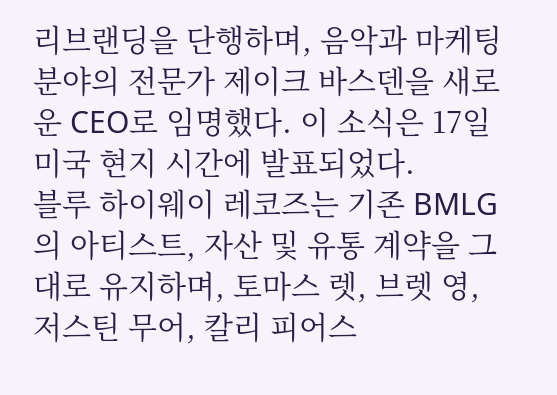리브랜딩을 단행하며, 음악과 마케팅 분야의 전문가 제이크 바스덴을 새로운 CEO로 임명했다. 이 소식은 17일 미국 현지 시간에 발표되었다.
블루 하이웨이 레코즈는 기존 BMLG의 아티스트, 자산 및 유통 계약을 그대로 유지하며, 토마스 렛, 브렛 영, 저스틴 무어, 칼리 피어스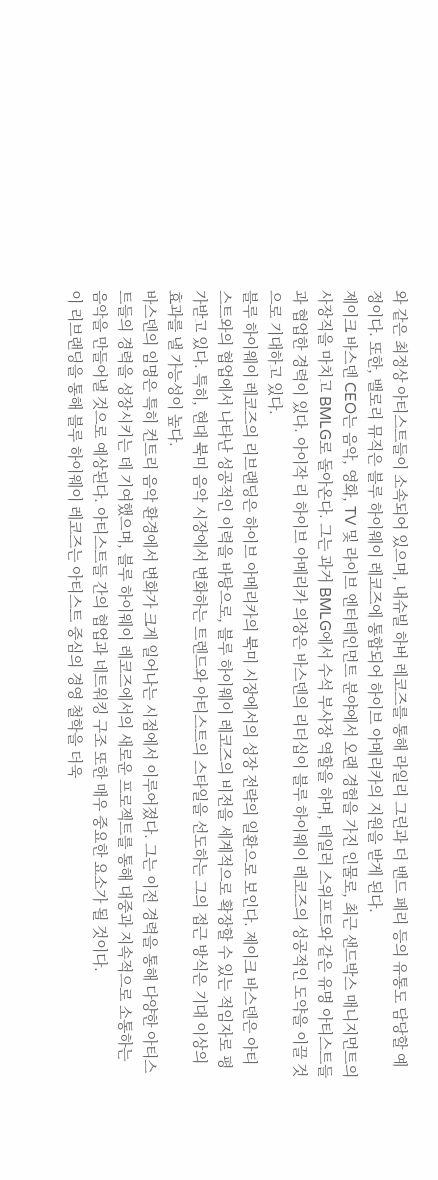와 같은 최정상 아티스트들이 소속되어 있으며, 내슈빌 하버 레코즈를 통해 라일리 그린과 더 밴드 페리 등의 유통도 담당할 예정이다. 또한, 밸로리 뮤직은 블루 하이웨이 레코즈에 통합되어 하이브 아메리카의 지원을 받게 된다.
제이크 바스덴 CEO는 음악, 영화, TV 및 라이브 엔터테인먼트 분야에서 오랜 경험을 가진 인물로, 최근 샌드박스 매니지먼트의 사장직을 마치고 BMLG로 돌아온다. 그는 과거 BMLG에서 수석 부사장 역할을 하며, 테일러 스위프트와 같은 유명 아티스트들과 협업한 경력이 있다. 아이작 리 하이브 아메리카 의장은 바스덴의 리더십이 블루 하이웨이 레코즈의 성공적인 도약을 이끌 것으로 기대하고 있다.
블루 하이웨이 레코즈의 리브랜딩은 하이브 아메리카의 북미 시장에서의 성장 전략의 일환으로 보인다. 제이크 바스덴은 아티스트와의 협업에서 나타난 성공적인 이력을 바탕으로, 블루 하이웨이 레코즈의 비전을 세계적으로 확장할 수 있는 적임자로 평가받고 있다. 특히, 현대 북미 음악 시장에서 변화하는 트렌드와 아티스트의 스타일을 선도하는 그의 접근 방식은 기대 이상의 효과를 낼 가능성이 높다.
바스덴의 임명은 특히 컨트리 음악 환경에서 변화가 크게 일어나는 시점에서 이루어졌다. 그는 이전 경력을 통해 다양한 아티스트들의 경력을 성장시키는 데 기여했으며, 블루 하이웨이 레코즈에서의 새로운 프로젝트를 통해 대중과 지속적으로 소통하는 음악을 만들어낼 것으로 예상된다. 아티스트들 간의 협업과 네트워킹 구조 또한 매우 중요한 요소가 될 것이다.
이 리브랜딩을 통해 블루 하이웨이 레코즈는 아티스트 중심의 경영 철학을 더욱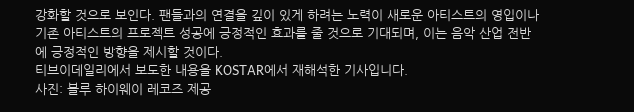강화할 것으로 보인다. 팬들과의 연결을 깊이 있게 하려는 노력이 새로운 아티스트의 영입이나 기존 아티스트의 프로젝트 성공에 긍정적인 효과를 줄 것으로 기대되며, 이는 음악 산업 전반에 긍정적인 방향을 제시할 것이다.
티브이데일리에서 보도한 내용을 KOSTAR에서 재해석한 기사입니다.
사진: 블루 하이웨이 레코즈 제공